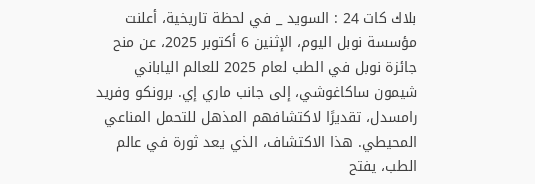بلاك كات 24 : السويد _ في لحظة تاريخية، أعلنت مؤسسة نوبل اليوم، الإثنين 6 أكتوبر 2025، عن منح جائزة نوبل في الطب لعام 2025 للعالم الياباني شيمون ساكاغوشي، إلى جانب ماري إي. برونكو وفريد رامسدل، تقديرًا لاكتشافهم المذهل للتحمل المناعي المحيطي. هذا الاكتشاف، الذي يعد ثورة في عالم الطب، يفتح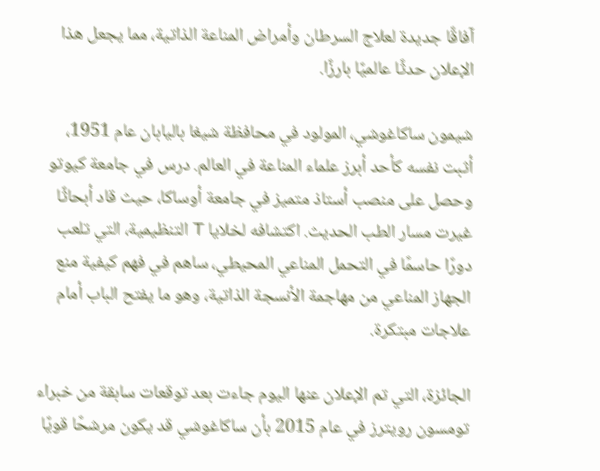آفاقًا جديدة لعلاج السرطان وأمراض المناعة الذاتية، مما يجعل هذا الإعلان حدثًا عالميًا بارزًا.

شيمون ساكاغوشي، المولود في محافظة شيغا باليابان عام 1951، أثبت نفسه كأحد أبرز علماء المناعة في العالم. درس في جامعة كيوتو وحصل على منصب أستاذ متميز في جامعة أوساكا، حيث قاد أبحاثًا غيرت مسار الطب الحديث. اكتشافه لخلايا T التنظيمية، التي تلعب دورًا حاسمًا في التحمل المناعي المحيطي، ساهم في فهم كيفية منع الجهاز المناعي من مهاجمة الأنسجة الذاتية، وهو ما يفتح الباب أمام علاجات مبتكرة.

الجائزة، التي تم الإعلان عنها اليوم جاءت بعد توقعات سابقة من خبراء تومسون رويترز في عام 2015 بأن ساكاغوشي قد يكون مرشحًا قويًا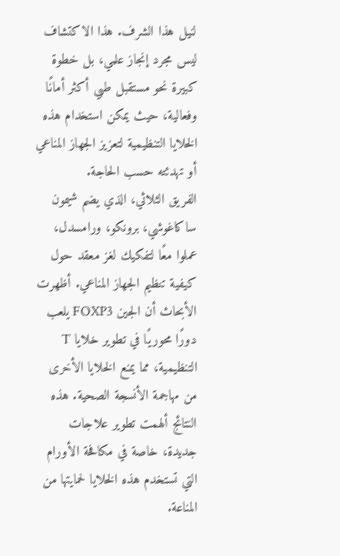لنيل هذا الشرف. هذا الاكتشاف ليس مجرد إنجاز علمي، بل خطوة كبيرة نحو مستقبل طبي أكثر أمانًا وفعالية، حيث يمكن استخدام هذه الخلايا التنظيمية لتعزيز الجهاز المناعي أو تهدئته حسب الحاجة.
الفريق الثلاثي، الذي يضم شيمون ساكاغوشي، برونكو، ورامسدل، عملوا معًا لتفكيك لغز معقد حول كيفية تنظيم الجهاز المناعي. أظهرت الأبحاث أن الجين FOXP3 يلعب دورًا محوريًا في تطوير خلايا T التنظيمية، مما يمنع الخلايا الأخرى من مهاجمة الأنسجة الصحية. هذه النتائج ألهمت تطوير علاجات جديدة، خاصة في مكافحة الأورام التي تستخدم هذه الخلايا لحمايتها من المناعة.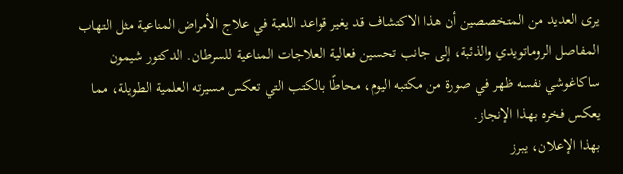يرى العديد من المتخصصين أن هذا الاكتشاف قد يغير قواعد اللعبة في علاج الأمراض المناعية مثل التهاب المفاصل الروماتويدي والذئبة، إلى جانب تحسين فعالية العلاجات المناعية للسرطان. الدكتور شيمون ساكاغوشي نفسه ظهر في صورة من مكتبه اليوم، محاطًا بالكتب التي تعكس مسيرته العلمية الطويلة، مما يعكس فخره بهذا الإنجاز.
بهذا الإعلان، يبرز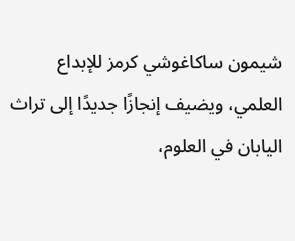شيمون ساكاغوشي كرمز للإبداع العلمي، ويضيف إنجازًا جديدًا إلى تراث اليابان في العلوم،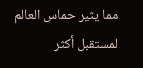مما يثير حماس العالم لمستقبل أكثر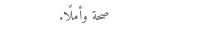صحة وأملًا.